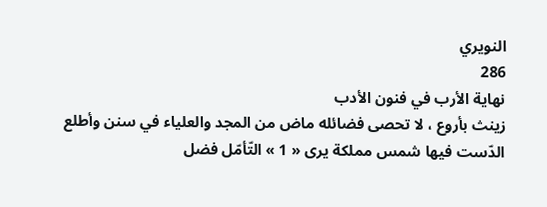النويري
286
نهاية الأرب في فنون الأدب
زينث بأروع ، لا تحصى فضائله ماض من المجد والعلياء في سنن وأطلع الدّست فيها شمس مملكة يرى « 1 » التّأمّل فضل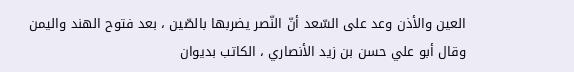العين والأذن وعد على السّعد أنّ النّصر يضربها بالصّين ، بعد فتوح الهند واليمن وقال أبو علي حسن بن زيد الأنصاري ، الكاتب بديوان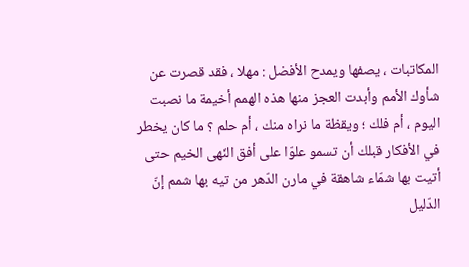المكاتبات ، يصفها ويمدح الأفضل : مهلا ، فقد قصرت عن شأوك الأمم وأبدت العجز منها هذه الهمم أخيمة ما نصبت اليوم ، أم فلك ؛ ويقظة ما نراه منك ، أم حلم ؟ ما كان يخطر في الأفكار قبلك أن تسمو علوّا على أفق النّهى الخيم حتى أتيت بها شمّاء شاهقة في مارن الدّهر من تيه بها شمم إنّ الدّليل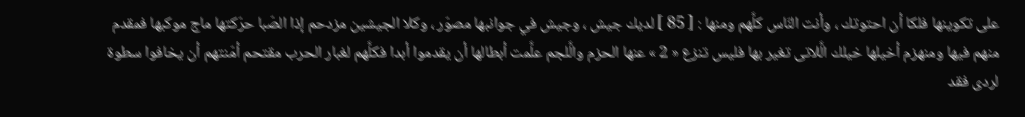على تكوينها فلكا أن احتوتك ، وأنت النّاس كلَّهم ومنها : [ 85 ] لديك جيش ، وجيش في جوانبها مصوّر ، وكلا الجيشين مزدحم إذا الصّبا حرّكتها ماج موكبها فمقدم منهم فيها ومنهزم أخيلها خيلك الَّلاتى تغير بها فليس تنزع « 2 » عنها الحزم والَّلجم علَّمت أبطالها أن يقدموا أبدا فكلَّهم لغبار الحرب مقتحم أمّنتهم أن يخافوا سطوة لردى فقد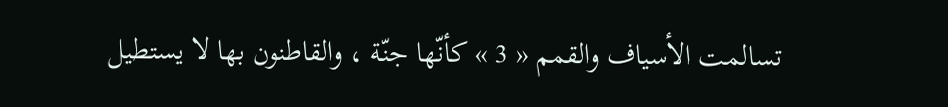تسالمت الأسياف والقمم « 3 » كأنّها جنّة ، والقاطنون بها لا يستطيل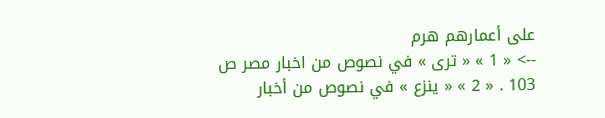على أعمارهم هرم
--> « 1 » « ترى » في نصوص من اخبار مصر ص 103 . « 2 » « ينزع » في نصوص من أخبار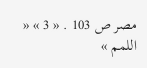مصر ص 103 . « 3 » « اللمم »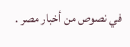في نصوص من أخبار مصر .